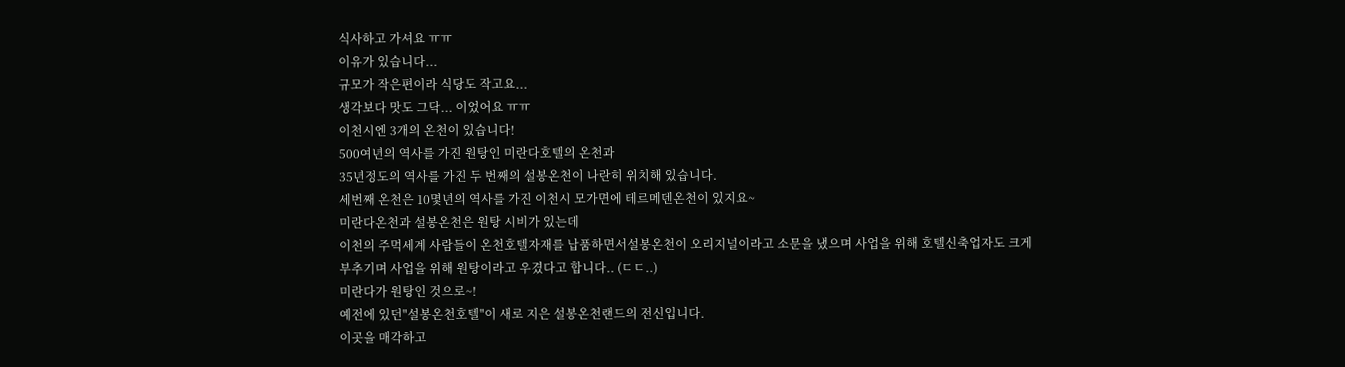식사하고 가셔요 ㅠㅠ
이유가 있습니다...
규모가 작은편이라 식당도 작고요...
생각보다 맛도 그닥... 이었어요 ㅠㅠ
이천시엔 3개의 온천이 있습니다!
500여년의 역사를 가진 원탕인 미란다호텔의 온천과
35년정도의 역사를 가진 두 번째의 설봉온천이 나란히 위치해 있습니다.
세번째 온천은 10몇년의 역사를 가진 이천시 모가면에 테르메덴온천이 있지요~
미란다온천과 설봉온천은 원탕 시비가 있는데
이천의 주먹세계 사람들이 온천호텔자재를 납품하면서설봉온천이 오리지널이라고 소문을 냈으며 사업을 위해 호텔신축업자도 크게 부추기며 사업을 위해 원탕이라고 우겼다고 합니다.. (ㄷㄷ..)
미란다가 원탕인 것으로~!
예전에 있던"설봉온천호텔"이 새로 지은 설봉온천랜드의 전신입니다.
이곳을 매각하고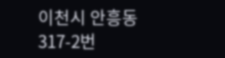이천시 안흥동 317-2번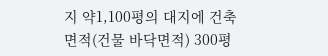지 약1,100평의 대지에 건축면적(건물 바닥면적) 300평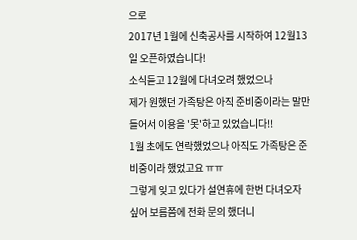으로
2017년 1월에 신축공사를 시작하여 12월13일 오픈하였습니다!
소식듣고 12월에 다녀오려 했었으나
제가 원했던 가족탕은 아직 준비중이라는 말만들어서 이용을 '못'하고 있었습니다!!
1월 초에도 연락했었으나 아직도 가족탕은 준비중이라 했었고요 ㅠㅠ
그렇게 잊고 있다가 설연휴에 한번 다녀오자 싶어 보름쯤에 전화 문의 했더니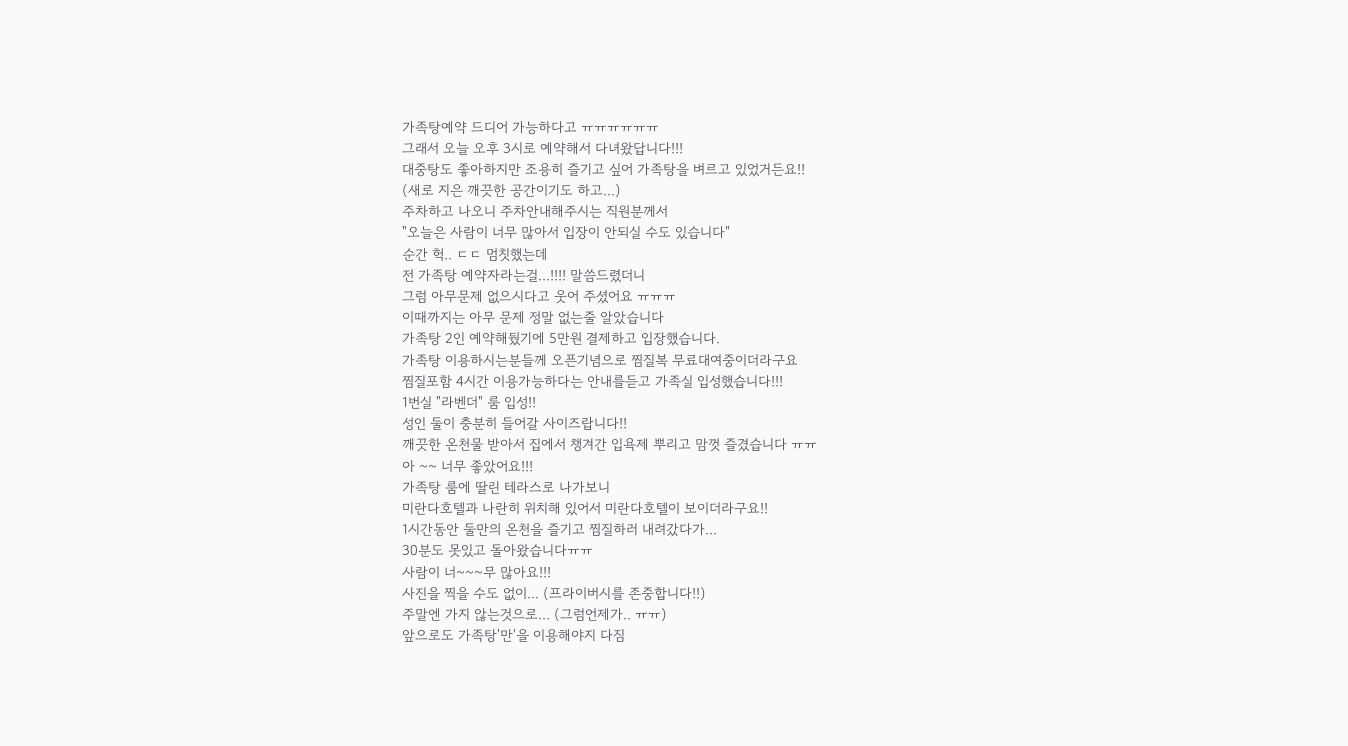가족탕예약 드디어 가능하다고 ㅠㅠㅠㅠㅠㅠ
그래서 오늘 오후 3시로 예약해서 다녀왔답니다!!!
대중탕도 좋아하지만 조용히 즐기고 싶어 가족탕을 벼르고 있었거든요!!
(새로 지은 깨끗한 공간이기도 하고...)
주차하고 나오니 주차안내해주시는 직원분께서
"오늘은 사람이 너무 많아서 입장이 안되실 수도 있습니다"
순간 헉.. ㄷㄷ 멈칫했는데
전 가족탕 예약자라는걸...!!!! 말씀드렸더니
그럼 아무문제 없으시다고 웃어 주셨어요 ㅠㅠㅠ
이때까지는 아무 문제 정말 없는줄 알았습니다
가족탕 2인 예약해뒀기에 5만원 결제하고 입장했습니다.
가족탕 이용하시는분들께 오픈기념으로 찜질복 무료대여중이더라구요
찜질포함 4시간 이용가능하다는 안내를듣고 가족실 입성했습니다!!!
1번실 "라벤더" 룸 입성!!
성인 둘이 충분히 들어갈 사이즈랍니다!!
깨끗한 온천물 받아서 집에서 챙겨간 입욕제 뿌리고 맘껏 즐겼습니다 ㅠㅠ
아 ~~ 너무 좋았어요!!!
가족탕 룸에 딸린 테라스로 나가보니
미란다호텔과 나란히 위치해 있어서 미란다호텔이 보이더라구요!!
1시간동안 둘만의 온천을 즐기고 찜질하러 내려갔다가...
30분도 못있고 돌아왔습니다ㅠㅠ
사람이 너~~~무 많아요!!!
사진을 찍을 수도 없이... (프라이버시를 존중합니다!!)
주말엔 가지 않는것으로... (그럼언제가.. ㅠㅠ)
앞으로도 가족탕'만'을 이용해야지 다짐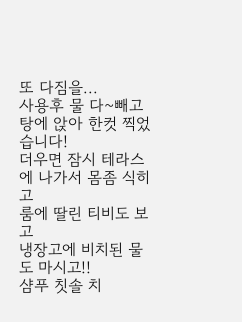또 다짐을...
사용후 물 다~빼고 탕에 앉아 한컷 찍었습니다!
더우면 잠시 테라스에 나가서 몸좀 식히고
룸에 딸린 티비도 보고
냉장고에 비치된 물도 마시고!!
샴푸 칫솔 치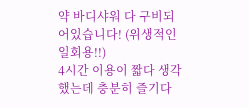약 바디샤워 다 구비되어있습니다! (위생적인 일회용!!)
4시간 이용이 짧다 생각했는데 충분히 즐기다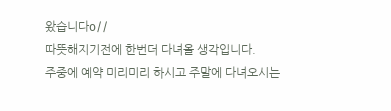왔습니다o//
따뜻해지기전에 한번더 다녀올 생각입니다.
주중에 예약 미리미리 하시고 주말에 다녀오시는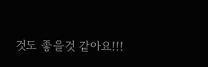것도 좋을것 같아요!!!